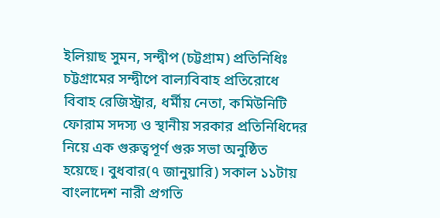ইলিয়াছ সুমন, সন্দ্বীপ (চট্টগ্রাম) প্রতিনিধিঃ চট্টগ্রামের সন্দ্বীপে বাল্যবিবাহ প্রতিরোধে বিবাহ রেজিস্ট্রার, ধর্মীয় নেতা, কমিউনিটি ফোরাম সদস্য ও স্থানীয় সরকার প্রতিনিধিদের নিয়ে এক গুরুত্বপূর্ণ গুরু সভা অনুষ্ঠিত হয়েছে। বুধবার(৭ জানুয়ারি) সকাল ১১টায় বাংলাদেশ নারী প্রগতি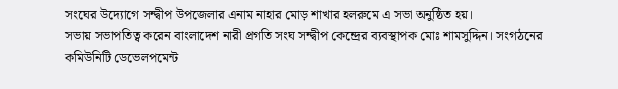সংঘের উদ্যোগে সন্দ্বীপ উপজেলার এনাম নাহার মোড় শাখার হলরুমে এ সভা অনুষ্ঠিত হয়।
সভায় সভাপতিত্ব করেন বাংলাদেশ নারী প্রগতি সংঘ সন্দ্বীপ কেন্দ্রের ব্যবস্থাপক মোঃ শামসুদ্দিন। সংগঠনের কমিউনিটি ডেভেলপমেন্ট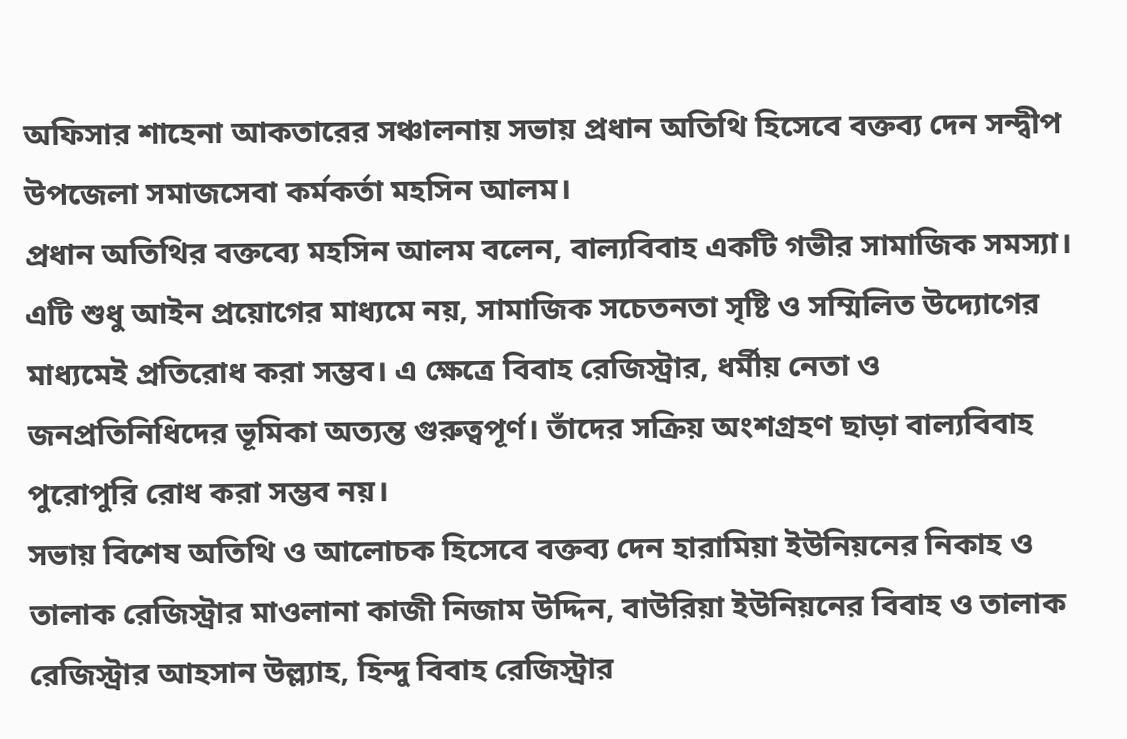অফিসার শাহেনা আকতারের সঞ্চালনায় সভায় প্রধান অতিথি হিসেবে বক্তব্য দেন সন্দ্বীপ উপজেলা সমাজসেবা কর্মকর্তা মহসিন আলম।
প্রধান অতিথির বক্তব্যে মহসিন আলম বলেন, বাল্যবিবাহ একটি গভীর সামাজিক সমস্যা। এটি শুধু আইন প্রয়োগের মাধ্যমে নয়, সামাজিক সচেতনতা সৃষ্টি ও সম্মিলিত উদ্যোগের মাধ্যমেই প্রতিরোধ করা সম্ভব। এ ক্ষেত্রে বিবাহ রেজিস্ট্রার, ধর্মীয় নেতা ও জনপ্রতিনিধিদের ভূমিকা অত্যন্ত গুরুত্বপূর্ণ। তাঁদের সক্রিয় অংশগ্রহণ ছাড়া বাল্যবিবাহ পুরোপুরি রোধ করা সম্ভব নয়।
সভায় বিশেষ অতিথি ও আলোচক হিসেবে বক্তব্য দেন হারামিয়া ইউনিয়নের নিকাহ ও তালাক রেজিস্ট্রার মাওলানা কাজী নিজাম উদ্দিন, বাউরিয়া ইউনিয়নের বিবাহ ও তালাক রেজিস্ট্রার আহসান উল্ল্যাহ, হিন্দু বিবাহ রেজিস্ট্রার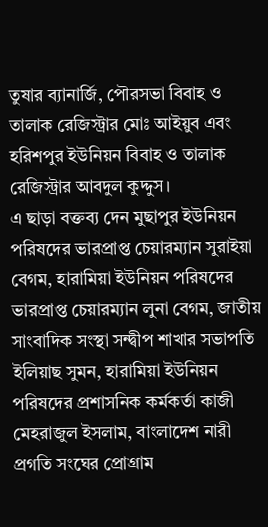তুষার ব্যানার্জি, পৌরসভা বিবাহ ও তালাক রেজিস্ট্রার মোঃ আইয়ুব এবং হরিশপুর ইউনিয়ন বিবাহ ও তালাক রেজিস্ট্রার আবদুল কুদ্দুস।
এ ছাড়া বক্তব্য দেন মুছাপুর ইউনিয়ন পরিষদের ভারপ্রাপ্ত চেয়ারম্যান সুরাইয়া বেগম, হারামিয়া ইউনিয়ন পরিষদের ভারপ্রাপ্ত চেয়ারম্যান লুনা বেগম, জাতীয় সাংবাদিক সংস্থা সন্দ্বীপ শাখার সভাপতি ইলিয়াছ সুমন, হারামিয়া ইউনিয়ন পরিষদের প্রশাসনিক কর্মকর্তা কাজী মেহরাজুল ইসলাম, বাংলাদেশ নারী প্রগতি সংঘের প্রোগ্রাম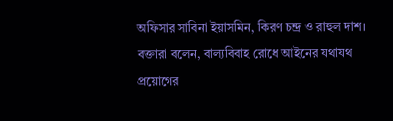অফিসার সাবিনা ইয়াসমিন, কিরণ চন্দ্র ও রাহুল দাশ।
বক্তারা বলেন, বাল্যবিবাহ রোধে আইনের যথাযথ প্রয়োগের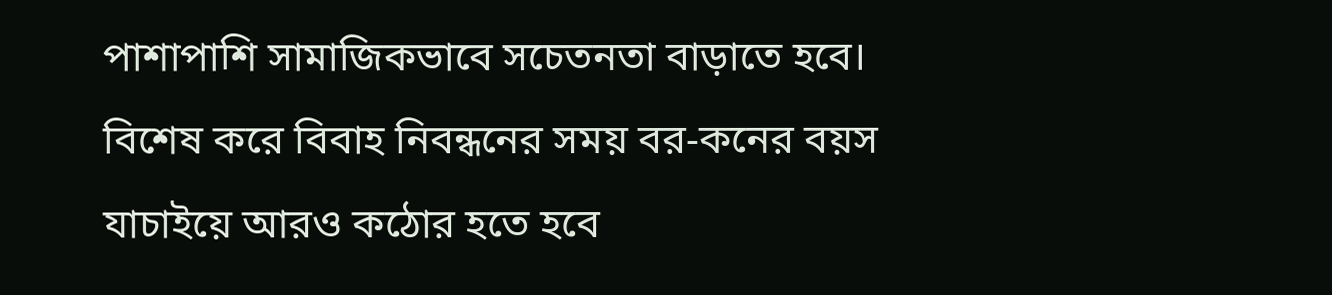পাশাপাশি সামাজিকভাবে সচেতনতা বাড়াতে হবে। বিশেষ করে বিবাহ নিবন্ধনের সময় বর-কনের বয়স যাচাইয়ে আরও কঠোর হতে হবে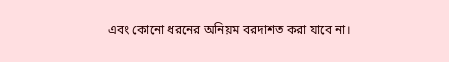এবং কোনো ধরনের অনিয়ম বরদাশত করা যাবে না।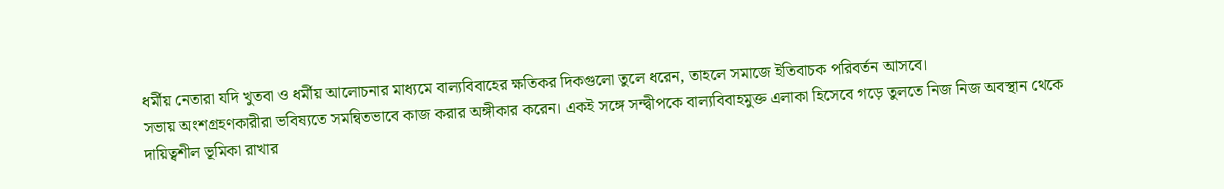ধর্মীয় নেতারা যদি খুতবা ও ধর্মীয় আলোচনার মাধ্যমে বাল্যবিবাহের ক্ষতিকর দিকগুলো তুলে ধরেন, তাহলে সমাজে ইতিবাচক পরিবর্তন আসবে।
সভায় অংশগ্রহণকারীরা ভবিষ্যতে সমন্বিতভাবে কাজ করার অঙ্গীকার করেন। একই সঙ্গে সন্দ্বীপকে বাল্যবিবাহমুক্ত এলাকা হিসেবে গড়ে তুলতে নিজ নিজ অবস্থান থেকে দায়িত্বশীল ভূমিকা রাখার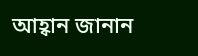আহ্বান জানান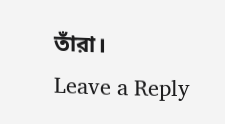তাঁরা।
Leave a Reply